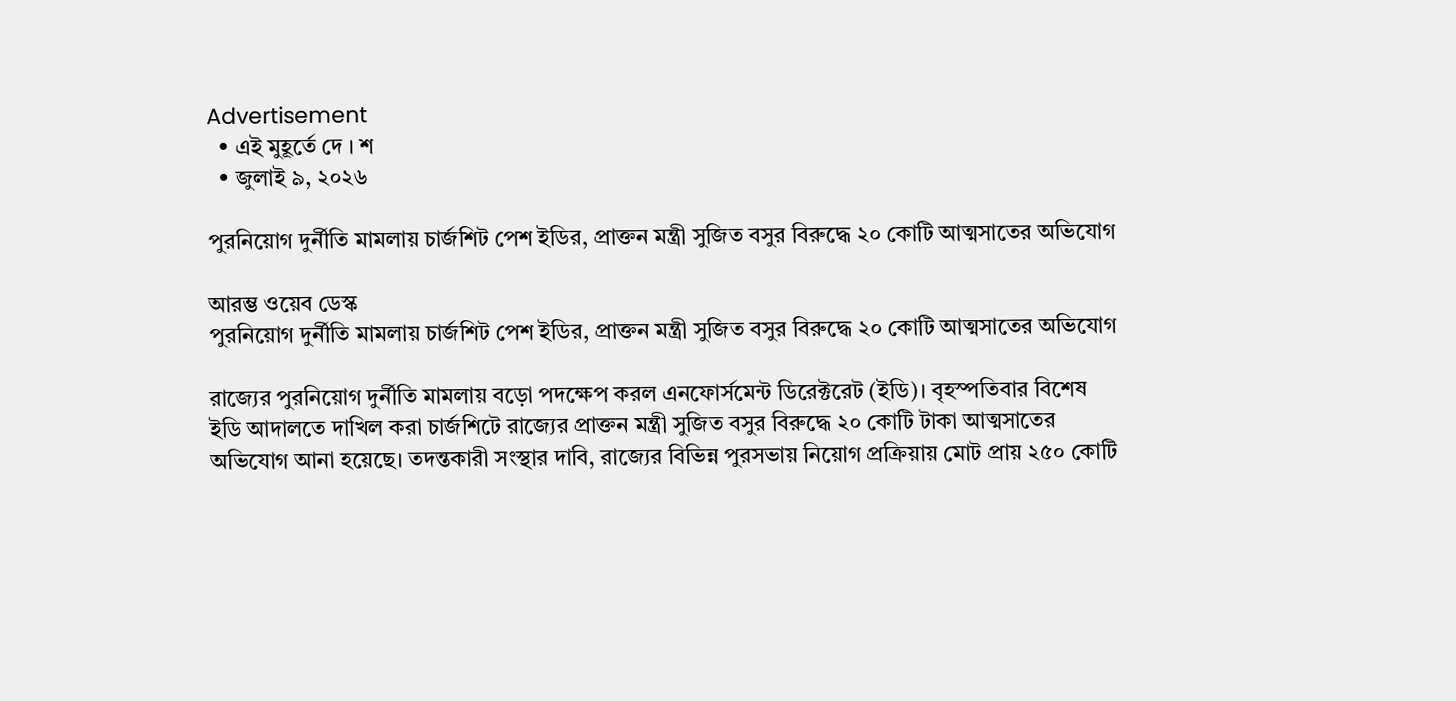Advertisement
  • এই মুহূর্তে দে । শ
  • জুলাই ৯, ২০২৬

পুরনিয়োগ দুর্নীতি মামলায় চার্জশিট পেশ ইডির, প্রাক্তন মন্ত্রী সুজিত বসুর বিরুদ্ধে ২০ কোটি আত্মসাতের অভিযোগ

আরম্ভ ওয়েব ডেস্ক
পুরনিয়োগ দুর্নীতি মামলায় চার্জশিট পেশ ইডির, প্রাক্তন মন্ত্রী সুজিত বসুর বিরুদ্ধে ২০ কোটি আত্মসাতের অভিযোগ

রাজ্যের পুরনিয়োগ দুর্নীতি মামলায় বড়ো পদক্ষেপ করল এনফোর্সমেন্ট ডিরেক্টরেট (ইডি)। বৃহস্পতিবার বিশেষ ইডি আদালতে দাখিল করা চার্জশিটে রাজ্যের প্রাক্তন মন্ত্রী সুজিত বসুর বিরুদ্ধে ২০ কোটি টাকা আত্মসাতের অভিযোগ আনা হয়েছে। তদন্তকারী সংস্থার দাবি, রাজ্যের বিভিন্ন পুরসভায় নিয়োগ প্রক্রিয়ায় মোট প্রায় ২৫০ কোটি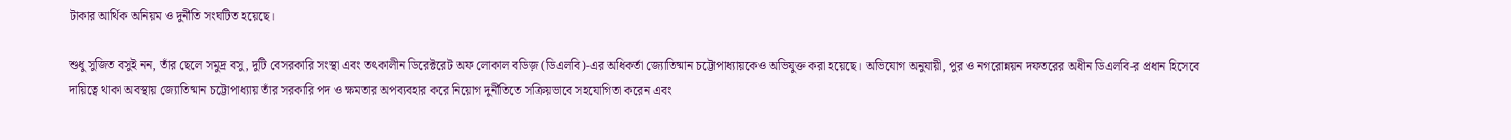টাকার আর্থিক অনিয়ম ও দুর্নীতি সংঘটিত হয়েছে।

শুধু সুজিত বসুই নন, তাঁর ছেলে সমুদ্র বসু, দুটি বেসরকারি সংস্থা এবং তৎকালীন ডিরেক্টরেট অফ লোকাল বডিজ় (ডিএলবি)-এর অধিকর্তা জ্যোতিষ্মান চট্টোপাধ্যায়কেও অভিযুক্ত করা হয়েছে। অভিযোগ অনুযায়ী, পুর ও নগরোন্নয়ন দফতরের অধীন ডিএলবি-র প্রধান হিসেবে দায়িত্বে থাকা অবস্থায় জ্যোতিষ্মান চট্টোপাধ্যায় তাঁর সরকারি পদ ও ক্ষমতার অপব্যবহার করে নিয়োগ দুর্নীতিতে সক্রিয়ভাবে সহযোগিতা করেন এবং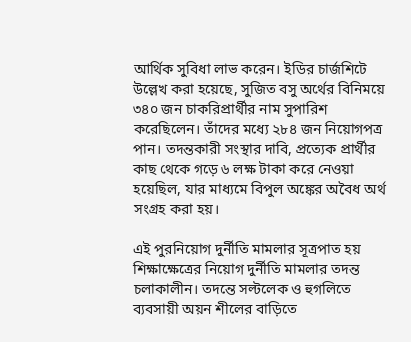আর্থিক সুবিধা লাভ করেন। ইডির চার্জশিটে উল্লেখ করা হয়েছে, সুজিত বসু অর্থের বিনিময়ে ৩৪০ জন চাকরিপ্রার্থীর নাম সুপারিশ করেছিলেন। তাঁদের মধ্যে ২৮৪ জন নিয়োগপত্র পান। তদন্তকারী সংস্থার দাবি, প্রত্যেক প্রার্থীর কাছ থেকে গড়ে ৬ লক্ষ টাকা করে নেওয়া হয়েছিল, যার মাধ্যমে বিপুল অঙ্কের অবৈধ অর্থ সংগ্রহ করা হয়।

এই পুরনিয়োগ দুর্নীতি মামলার সূত্রপাত হয় শিক্ষাক্ষেত্রের নিয়োগ দুর্নীতি মামলার তদন্ত চলাকালীন। তদন্তে সল্টলেক ও হুগলিতে ব্যবসায়ী অয়ন শীলের বাড়িতে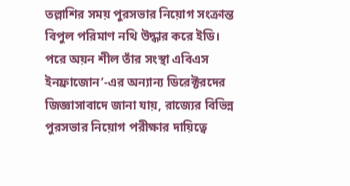তল্লাশির সময় পুরসভার নিয়োগ সংক্রান্ত বিপুল পরিমাণ নথি উদ্ধার করে ইডি। পরে অয়ন শীল তাঁর সংস্থা এবিএস ইনফ্রাজোন’-এর অন্যান্য ডিরেক্টরদের জিজ্ঞাসাবাদে জানা যায়, রাজ্যের বিভিন্ন পুরসভার নিয়োগ পরীক্ষার দায়িত্বে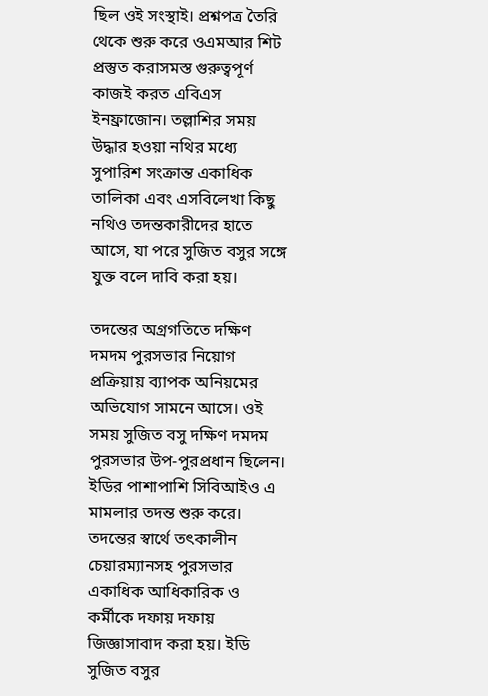ছিল ওই সংস্থাই। প্রশ্নপত্র তৈরি থেকে শুরু করে ওএমআর শিট প্রস্তুত করাসমস্ত গুরুত্বপূর্ণ কাজই করত এবিএস ইনফ্রাজোন। তল্লাশির সময় উদ্ধার হওয়া নথির মধ্যে সুপারিশ সংক্রান্ত একাধিক তালিকা এবং এসবিলেখা কিছু নথিও তদন্তকারীদের হাতে আসে, যা পরে সুজিত বসুর সঙ্গে যুক্ত বলে দাবি করা হয়।

তদন্তের অগ্রগতিতে দক্ষিণ দমদম পুরসভার নিয়োগ প্রক্রিয়ায় ব্যাপক অনিয়মের অভিযোগ সামনে আসে। ওই সময় সুজিত বসু দক্ষিণ দমদম পুরসভার উপ-পুরপ্রধান ছিলেন। ইডির পাশাপাশি সিবিআইও এ মামলার তদন্ত শুরু করে। তদন্তের স্বার্থে তৎকালীন চেয়ারম্যানসহ পুরসভার একাধিক আধিকারিক ও কর্মীকে দফায় দফায় জিজ্ঞাসাবাদ করা হয়। ইডি সুজিত বসুর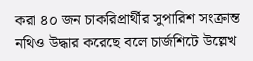করা ৪০ জন চাকরিপ্রার্থীর সুপারিশ সংক্রান্ত নথিও উদ্ধার করেছে বলে চার্জশিটে উল্লেখ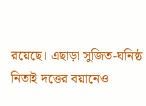রয়েছে। এছাড়া সুজিত-ঘনিষ্ঠ নিতাই দত্তের বয়ানেও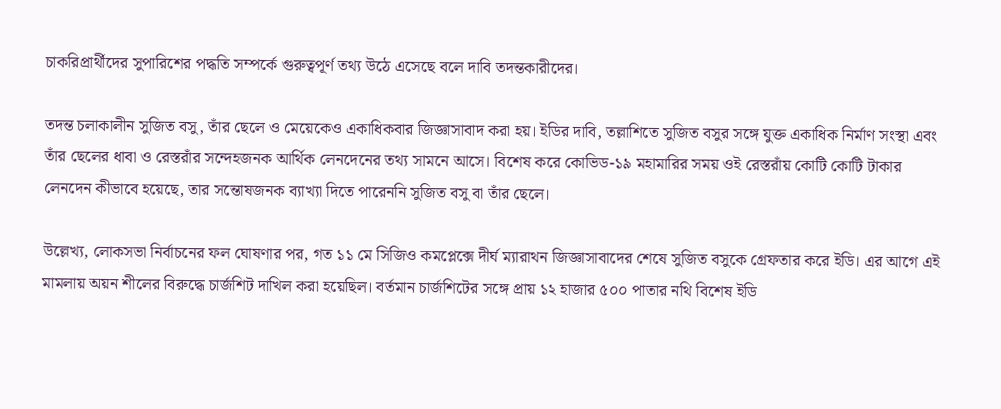চাকরিপ্রার্থীদের সুপারিশের পদ্ধতি সম্পর্কে গুরুত্বপূর্ণ তথ্য উঠে এসেছে বলে দাবি তদন্তকারীদের।

তদন্ত চলাকালীন সুজিত বসু, তাঁর ছেলে ও মেয়েকেও একাধিকবার জিজ্ঞাসাবাদ করা হয়। ইডির দাবি, তল্লাশিতে সুজিত বসুর সঙ্গে যুক্ত একাধিক নির্মাণ সংস্থা এবং তাঁর ছেলের ধাবা ও রেস্তরাঁর সন্দেহজনক আর্থিক লেনদেনের তথ্য সামনে আসে। বিশেষ করে কোভিড-১৯ মহামারির সময় ওই রেস্তরাঁয় কোটি কোটি টাকার লেনদেন কীভাবে হয়েছে, তার সন্তোষজনক ব্যাখ্যা দিতে পারেননি সুজিত বসু বা তাঁর ছেলে।

উল্লেখ্য, লোকসভা নির্বাচনের ফল ঘোষণার পর, গত ১১ মে সিজিও কমপ্লেক্সে দীর্ঘ ম্যারাথন জিজ্ঞাসাবাদের শেষে সুজিত বসুকে গ্রেফতার করে ইডি। এর আগে এই মামলায় অয়ন শীলের বিরুদ্ধে চার্জশিট দাখিল করা হয়েছিল। বর্তমান চার্জশিটের সঙ্গে প্রায় ১২ হাজার ৫০০ পাতার নথি বিশেষ ইডি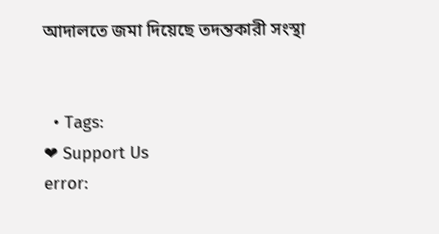আদালতে জমা দিয়েছে তদন্তকারী সংস্থা


  • Tags:
❤ Support Us
error: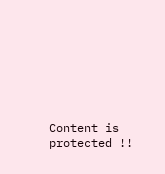Content is protected !!